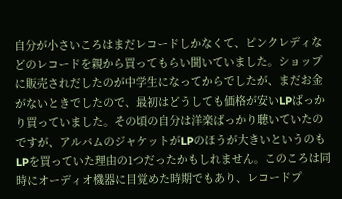自分が小さいころはまだレコードしかなくて、ピンクレディなどのレコードを親から買ってもらい聞いていました。ショップに販売されだしたのが中学生になってからでしたが、まだお金がないときでしたので、最初はどうしても価格が安いLPばっかり買っていました。その頃の自分は洋楽ばっかり聴いていたのですが、アルバムのジャケットがLPのほうが大きいというのもLPを買っていた理由の1つだったかもしれません。このころは同時にオーディオ機器に目覚めた時期でもあり、レコードプ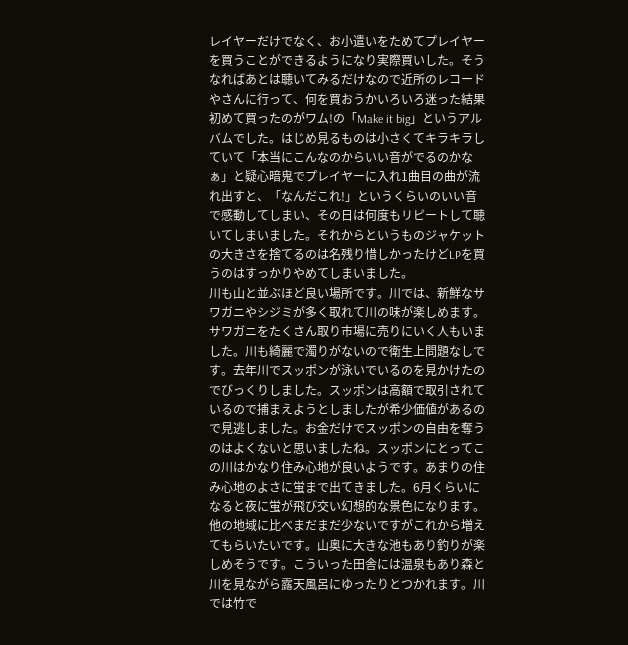レイヤーだけでなく、お小遣いをためてプレイヤーを買うことができるようになり実際買いした。そうなればあとは聴いてみるだけなので近所のレコードやさんに行って、何を買おうかいろいろ迷った結果初めて買ったのがワム!の「Make it big」というアルバムでした。はじめ見るものは小さくてキラキラしていて「本当にこんなのからいい音がでるのかなぁ」と疑心暗鬼でプレイヤーに入れ1曲目の曲が流れ出すと、「なんだこれ!」というくらいのいい音で感動してしまい、その日は何度もリピートして聴いてしまいました。それからというものジャケットの大きさを捨てるのは名残り惜しかったけどLPを買うのはすっかりやめてしまいました。
川も山と並ぶほど良い場所です。川では、新鮮なサワガニやシジミが多く取れて川の味が楽しめます。サワガニをたくさん取り市場に売りにいく人もいました。川も綺麗で濁りがないので衛生上問題なしです。去年川でスッポンが泳いでいるのを見かけたのでびっくりしました。スッポンは高額で取引されているので捕まえようとしましたが希少価値があるので見逃しました。お金だけでスッポンの自由を奪うのはよくないと思いましたね。スッポンにとってこの川はかなり住み心地が良いようです。あまりの住み心地のよさに蛍まで出てきました。6月くらいになると夜に蛍が飛び交い幻想的な景色になります。他の地域に比べまだまだ少ないですがこれから増えてもらいたいです。山奥に大きな池もあり釣りが楽しめそうです。こういった田舎には温泉もあり森と川を見ながら露天風呂にゆったりとつかれます。川では竹で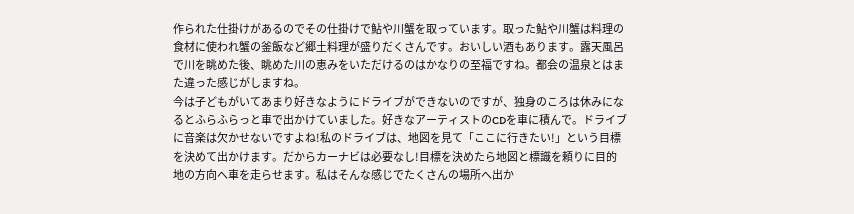作られた仕掛けがあるのでその仕掛けで鮎や川蟹を取っています。取った鮎や川蟹は料理の食材に使われ蟹の釜飯など郷土料理が盛りだくさんです。おいしい酒もあります。露天風呂で川を眺めた後、眺めた川の恵みをいただけるのはかなりの至福ですね。都会の温泉とはまた違った感じがしますね。
今は子どもがいてあまり好きなようにドライブができないのですが、独身のころは休みになるとふらふらっと車で出かけていました。好きなアーティストのCDを車に積んで。ドライブに音楽は欠かせないですよね!私のドライブは、地図を見て「ここに行きたい!」という目標を決めて出かけます。だからカーナビは必要なし!目標を決めたら地図と標識を頼りに目的地の方向へ車を走らせます。私はそんな感じでたくさんの場所へ出か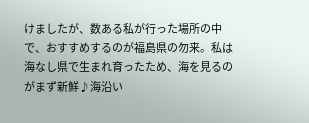けましたが、数ある私が行った場所の中で、おすすめするのが福島県の勿来。私は海なし県で生まれ育ったため、海を見るのがまず新鮮♪海沿い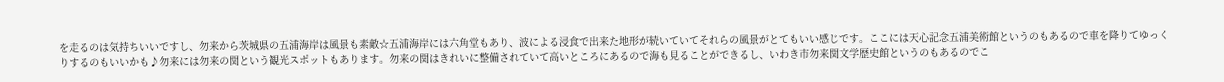を走るのは気持ちいいですし、勿来から茨城県の五浦海岸は風景も素敵☆五浦海岸には六角堂もあり、波による浸食で出来た地形が続いていてそれらの風景がとてもいい感じです。ここには天心記念五浦美術館というのもあるので車を降りてゆっくりするのもいいかも♪勿来には勿来の関という観光スポットもあります。勿来の関はきれいに整備されていて高いところにあるので海も見ることができるし、いわき市勿来関文学歴史館というのもあるのでこ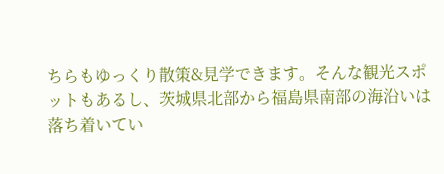ちらもゆっくり散策&見学できます。そんな観光スポットもあるし、茨城県北部から福島県南部の海沿いは落ち着いてい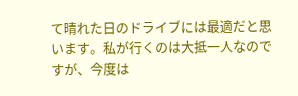て晴れた日のドライブには最適だと思います。私が行くのは大抵一人なのですが、今度は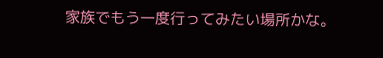家族でもう一度行ってみたい場所かな。